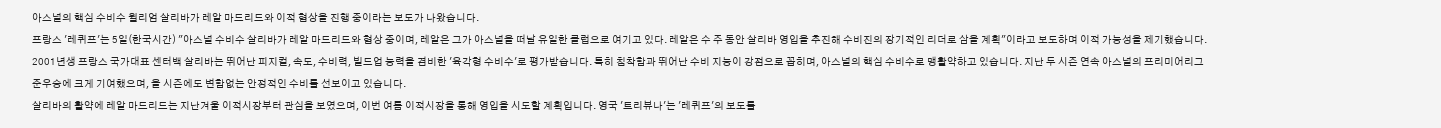아스널의 핵심 수비수 윌리엄 살리바가 레알 마드리드와 이적 협상을 진행 중이라는 보도가 나왔습니다.
프랑스 '레퀴프'는 5일(한국시간) "아스널 수비수 살리바가 레알 마드리드와 협상 중이며, 레알은 그가 아스널을 떠날 유일한 클럽으로 여기고 있다. 레알은 수 주 동안 살리바 영입을 추진해 수비진의 장기적인 리더로 삼을 계획"이라고 보도하며 이적 가능성을 제기했습니다.
2001년생 프랑스 국가대표 센터백 살리바는 뛰어난 피지컬, 속도, 수비력, 빌드업 능력을 겸비한 '육각형 수비수'로 평가받습니다. 특히 침착함과 뛰어난 수비 지능이 강점으로 꼽히며, 아스널의 핵심 수비수로 맹활약하고 있습니다. 지난 두 시즌 연속 아스널의 프리미어리그 준우승에 크게 기여했으며, 올 시즌에도 변함없는 안정적인 수비를 선보이고 있습니다.
살리바의 활약에 레알 마드리드는 지난겨울 이적시장부터 관심을 보였으며, 이번 여름 이적시장을 통해 영입을 시도할 계획입니다. 영국 '트리뷰나'는 '레퀴프'의 보도를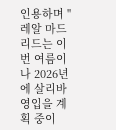인용하며 "레알 마드리드는 이번 여름이나 2026년에 살리바 영입을 계획 중이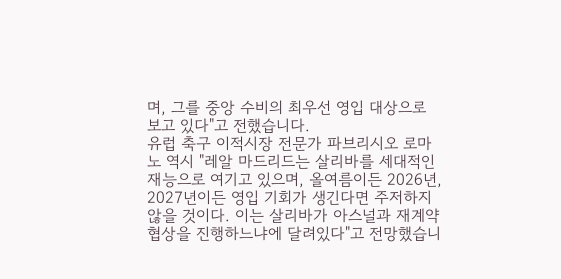며, 그를 중앙 수비의 최우선 영입 대상으로 보고 있다"고 전했습니다.
유럽 축구 이적시장 전문가 파브리시오 로마노 역시 "레알 마드리드는 살리바를 세대적인 재능으로 여기고 있으며, 올여름이든 2026년, 2027년이든 영입 기회가 생긴다면 주저하지 않을 것이다. 이는 살리바가 아스널과 재계약 협상을 진행하느냐에 달려있다"고 전망했습니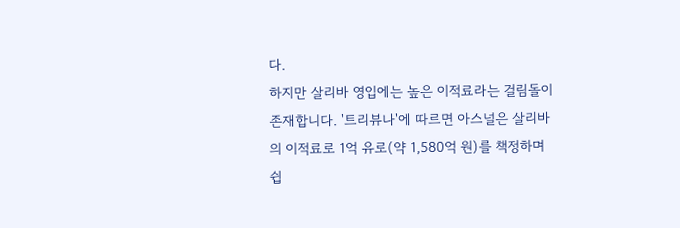다.
하지만 살리바 영입에는 높은 이적료라는 걸림돌이 존재합니다. '트리뷰나'에 따르면 아스널은 살리바의 이적료로 1억 유로(약 1,580억 원)를 책정하며 쉽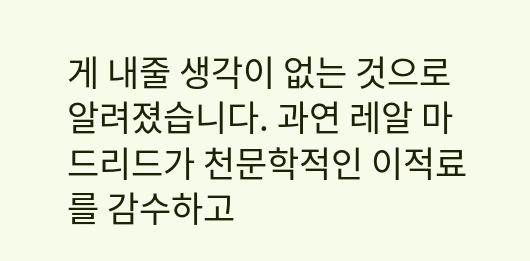게 내줄 생각이 없는 것으로 알려졌습니다. 과연 레알 마드리드가 천문학적인 이적료를 감수하고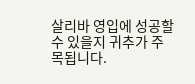살리바 영입에 성공할 수 있을지 귀추가 주목됩니다.